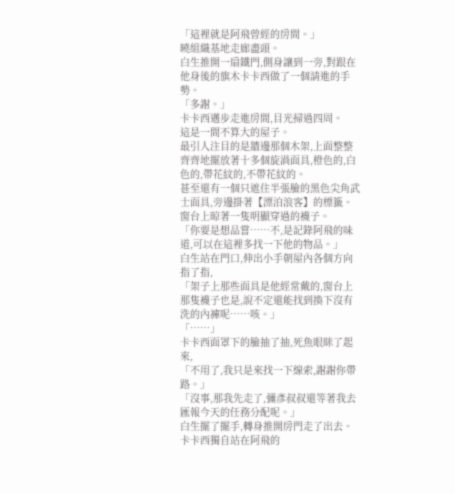「這裡就是阿飛曾經的房間。」
曉組織基地走廊盡頭。
白生推開一扇鐵門,側身讓到一旁,對跟在他身後的旗木卡卡西做了一個請進的手勢。
「多謝。」
卡卡西邁步走進房間,目光掃過四周。
這是一間不算大的屋子。
最引人注目的是牆邊那個木架,上面整整齊齊地擺放著十多個旋渦面具,橙色的,白色的,帶花紋的,不帶花紋的。
甚至還有一個只遮住半張臉的黑色尖角武士面具,旁邊掛著【漂泊浪客】的標籤。
窗台上晾著一隻明顯穿過的襪子。
「你要是想品嘗……不,是記錄阿飛的味道,可以在這裡多找一下他的物品。」
白生站在門口,伸出小手朝屋內各個方向指了指,
「架子上那些面具是他經常戴的,窗台上那隻襪子也是,說不定還能找到換下沒有洗的內褲呢……咳。」
「……」
卡卡西面罩下的臉抽了抽,死魚眼眯了起來,
「不用了,我只是來找一下線索,謝謝你帶路。」
「沒事,那我先走了,彌彥叔叔還等著我去匯報今天的任務分配呢。」
白生擺了擺手,轉身推開房門走了出去。
卡卡西獨自站在阿飛的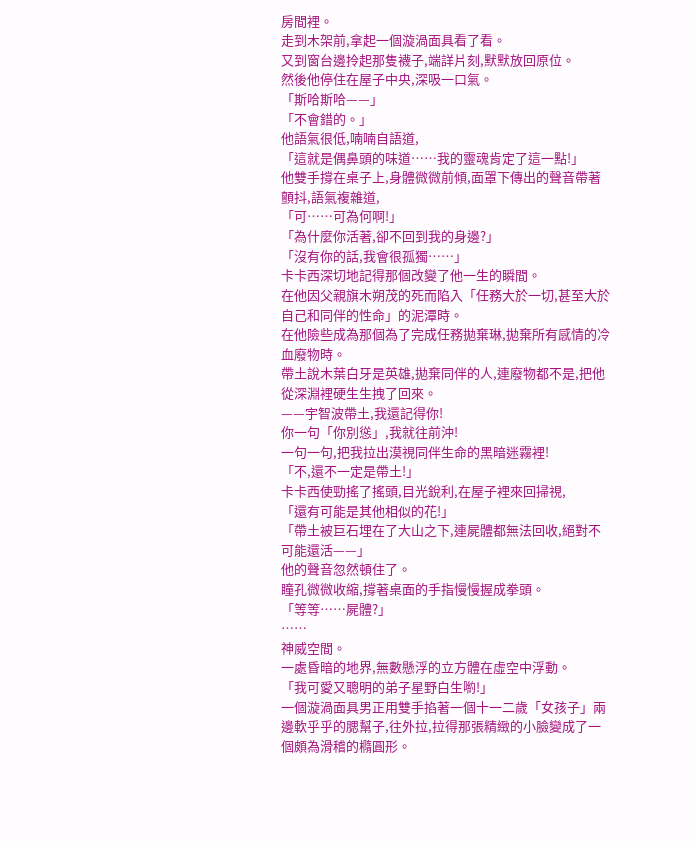房間裡。
走到木架前,拿起一個漩渦面具看了看。
又到窗台邊拎起那隻襪子,端詳片刻,默默放回原位。
然後他停住在屋子中央,深吸一口氣。
「斯哈斯哈——」
「不會錯的。」
他語氣很低,喃喃自語道,
「這就是偶鼻頭的味道……我的靈魂肯定了這一點!」
他雙手撐在桌子上,身體微微前傾,面罩下傳出的聲音帶著顫抖,語氣複雜道,
「可……可為何啊!」
「為什麼你活著,卻不回到我的身邊?」
「沒有你的話,我會很孤獨……」
卡卡西深切地記得那個改變了他一生的瞬間。
在他因父親旗木朔茂的死而陷入「任務大於一切,甚至大於自己和同伴的性命」的泥潭時。
在他險些成為那個為了完成任務拋棄琳,拋棄所有感情的冷血廢物時。
帶土說木葉白牙是英雄,拋棄同伴的人,連廢物都不是,把他從深淵裡硬生生拽了回來。
——宇智波帶土,我還記得你!
你一句「你別慫」,我就往前沖!
一句一句,把我拉出漠視同伴生命的黑暗迷霧裡!
「不,還不一定是帶土!」
卡卡西使勁搖了搖頭,目光銳利,在屋子裡來回掃視,
「還有可能是其他相似的花!」
「帶土被巨石埋在了大山之下,連屍體都無法回收,絕對不可能還活——」
他的聲音忽然頓住了。
瞳孔微微收縮,撐著桌面的手指慢慢握成拳頭。
「等等……屍體?」
……
神威空間。
一處昏暗的地界,無數懸浮的立方體在虛空中浮動。
「我可愛又聰明的弟子星野白生喲!」
一個漩渦面具男正用雙手掐著一個十一二歲「女孩子」兩邊軟乎乎的腮幫子,往外拉,拉得那張精緻的小臉變成了一個頗為滑稽的橢圓形。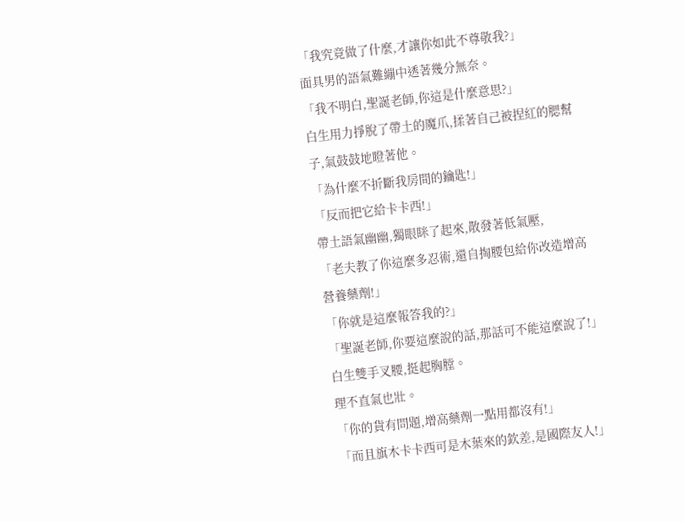「我究竟做了什麼,才讓你如此不尊敬我?」
面具男的語氣難繃中透著幾分無奈。
「我不明白,聖誕老師,你這是什麼意思?」
白生用力掙脫了帶土的魔爪,揉著自己被捏紅的腮幫子,氣鼓鼓地瞪著他。
「為什麼不折斷我房間的鑰匙!」
「反而把它給卡卡西!」
帶土語氣幽幽,獨眼眯了起來,散發著低氣壓,
「老夫教了你這麼多忍術,還自掏腰包給你改造增高營養藥劑!」
「你就是這麼報答我的?」
「聖誕老師,你要這麼說的話,那話可不能這麼說了!」
白生雙手叉腰,挺起胸膛。
理不直氣也壯。
「你的貨有問題,增高藥劑一點用都沒有!」
「而且旗木卡卡西可是木葉來的欽差,是國際友人!」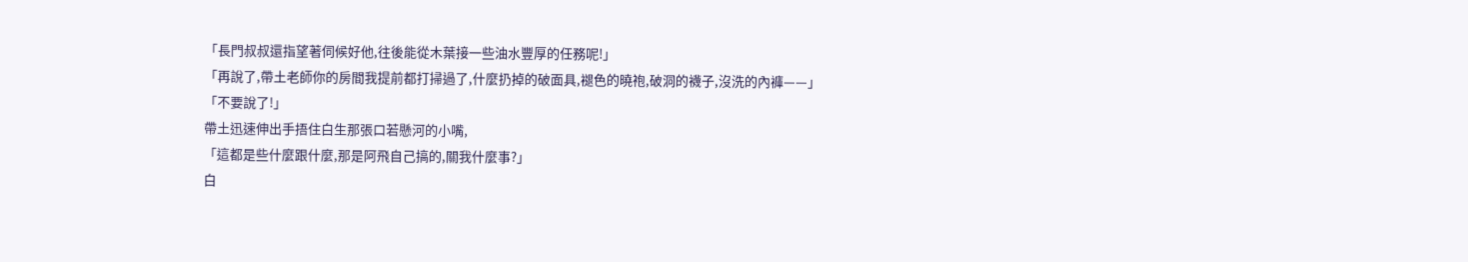「長門叔叔還指望著伺候好他,往後能從木葉接一些油水豐厚的任務呢!」
「再說了,帶土老師你的房間我提前都打掃過了,什麼扔掉的破面具,褪色的曉袍,破洞的襪子,沒洗的內褲——」
「不要說了!」
帶土迅速伸出手捂住白生那張口若懸河的小嘴,
「這都是些什麼跟什麼,那是阿飛自己搞的,關我什麼事?」
白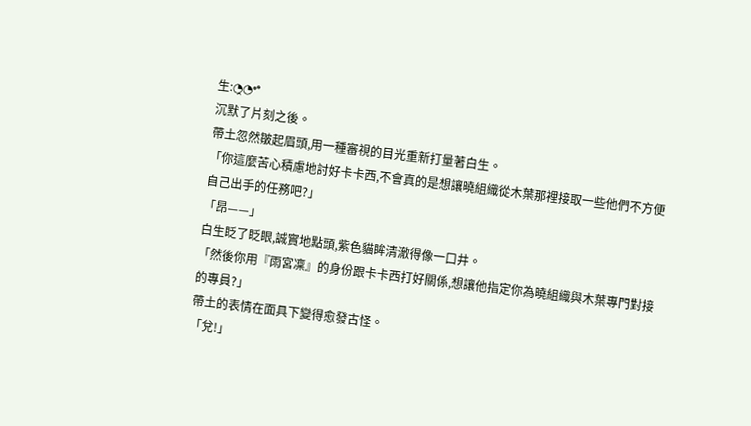生:◔̯◔ᐝ
沉默了片刻之後。
帶土忽然皺起眉頭,用一種審視的目光重新打量著白生。
「你這麼苦心積慮地討好卡卡西,不會真的是想讓曉組織從木葉那裡接取一些他們不方便自己出手的任務吧?」
「昂——」
白生眨了眨眼,誠實地點頭,紫色貓眸清澈得像一口井。
「然後你用『雨宮凜』的身份跟卡卡西打好關係,想讓他指定你為曉組織與木葉專門對接的專員?」
帶土的表情在面具下變得愈發古怪。
「兌!」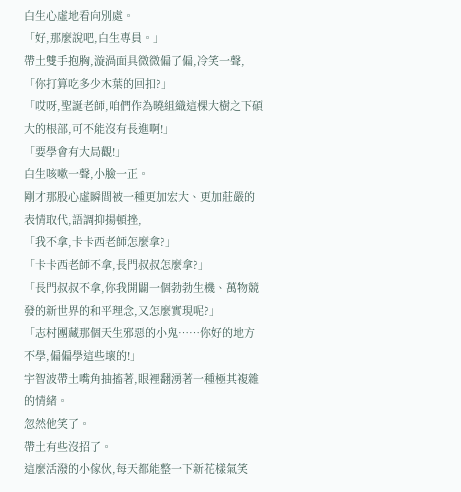白生心虛地看向別處。
「好,那麼說吧,白生專員。」
帶土雙手抱胸,漩渦面具微微偏了偏,冷笑一聲,
「你打算吃多少木葉的回扣?」
「哎呀,聖誕老師,咱們作為曉組織這棵大樹之下碩大的根部,可不能沒有長進啊!」
「要學會有大局觀!」
白生咳嗽一聲,小臉一正。
剛才那股心虛瞬間被一種更加宏大、更加莊嚴的表情取代,語調抑揚頓挫,
「我不拿,卡卡西老師怎麼拿?」
「卡卡西老師不拿,長門叔叔怎麼拿?」
「長門叔叔不拿,你我開闢一個勃勃生機、萬物競發的新世界的和平理念,又怎麼實現呢?」
「志村團藏那個天生邪惡的小鬼……你好的地方不學,偏偏學這些壞的!」
宇智波帶土嘴角抽搐著,眼裡翻湧著一種極其複雜的情緒。
忽然他笑了。
帶土有些沒招了。
這麼活潑的小傢伙,每天都能整一下新花樣氣笑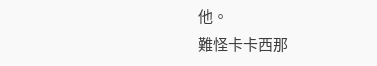他。
難怪卡卡西那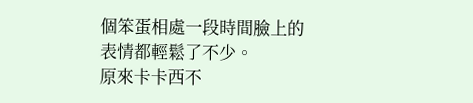個笨蛋相處一段時間臉上的表情都輕鬆了不少。
原來卡卡西不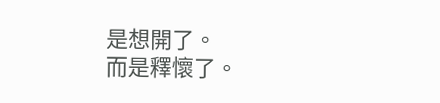是想開了。
而是釋懷了。